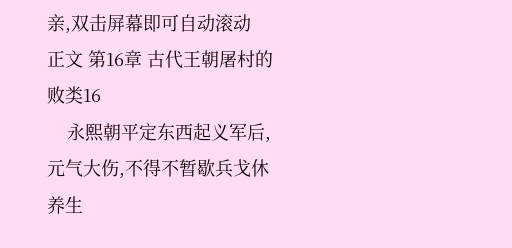亲,双击屏幕即可自动滚动
正文 第16章 古代王朝屠村的败类16
    永熙朝平定东西起义军后,元气大伤,不得不暂歇兵戈休养生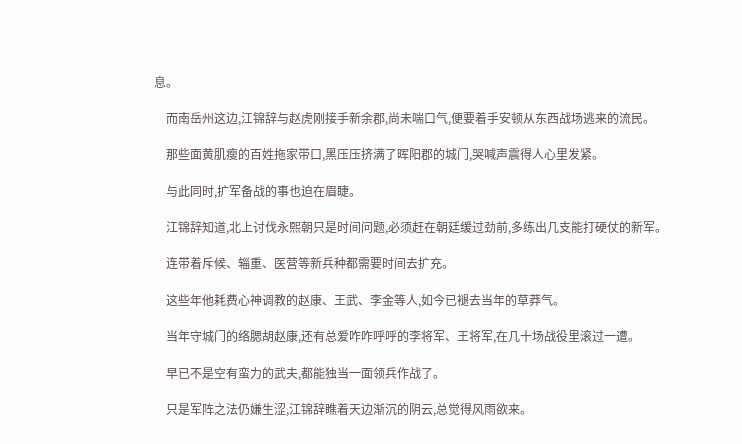息。

    而南岳州这边,江锦辞与赵虎刚接手新余郡,尚未喘口气,便要着手安顿从东西战场逃来的流民。

    那些面黄肌瘦的百姓拖家带口,黑压压挤满了晖阳郡的城门,哭喊声震得人心里发紧。

    与此同时,扩军备战的事也迫在眉睫。

    江锦辞知道,北上讨伐永熙朝只是时间问题,必须赶在朝廷缓过劲前,多练出几支能打硬仗的新军。

    连带着斥候、辎重、医营等新兵种都需要时间去扩充。

    这些年他耗费心神调教的赵康、王武、李金等人,如今已褪去当年的草莽气。

    当年守城门的络腮胡赵康,还有总爱咋咋呼呼的李将军、王将军,在几十场战役里滚过一遭。

    早已不是空有蛮力的武夫,都能独当一面领兵作战了。

    只是军阵之法仍嫌生涩,江锦辞瞧着天边渐沉的阴云,总觉得风雨欲来。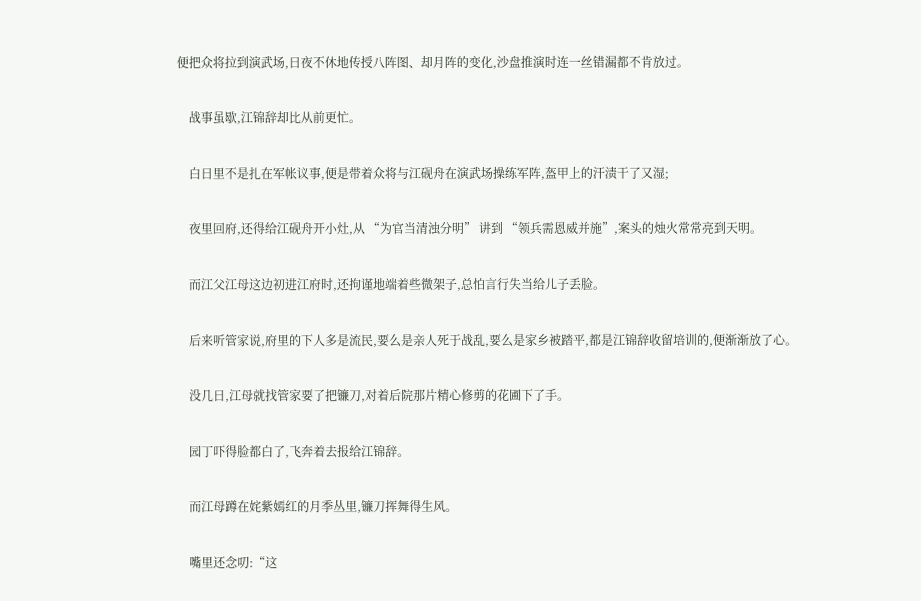便把众将拉到演武场,日夜不休地传授八阵图、却月阵的变化,沙盘推演时连一丝错漏都不肯放过。

    战事虽歇,江锦辞却比从前更忙。

    白日里不是扎在军帐议事,便是带着众将与江砚舟在演武场操练军阵,盔甲上的汗渍干了又湿;

    夜里回府,还得给江砚舟开小灶,从 “为官当清浊分明” 讲到 “领兵需恩威并施”,案头的烛火常常亮到天明。

    而江父江母这边初进江府时,还拘谨地端着些微架子,总怕言行失当给儿子丢脸。

    后来听管家说,府里的下人多是流民,要么是亲人死于战乱,要么是家乡被踏平,都是江锦辞收留培训的,便渐渐放了心。

    没几日,江母就找管家要了把镰刀,对着后院那片精心修剪的花圃下了手。

    园丁吓得脸都白了,飞奔着去报给江锦辞。

    而江母蹲在姹紫嫣红的月季丛里,镰刀挥舞得生风。

    嘴里还念叨:“这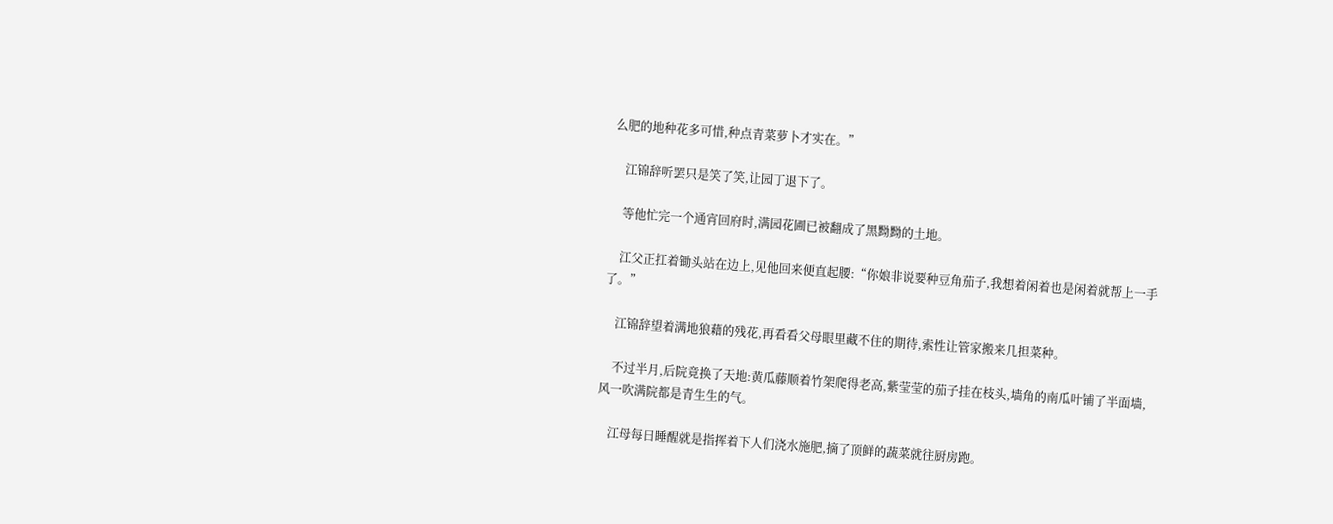么肥的地种花多可惜,种点青菜萝卜才实在。”

    江锦辞听罢只是笑了笑,让园丁退下了。

    等他忙完一个通宵回府时,满园花圃已被翻成了黑黝黝的土地。

    江父正扛着锄头站在边上,见他回来便直起腰:“你娘非说要种豆角茄子,我想着闲着也是闲着就帮上一手了。”

    江锦辞望着满地狼藉的残花,再看看父母眼里藏不住的期待,索性让管家搬来几担菜种。

    不过半月,后院竟换了天地:黄瓜藤顺着竹架爬得老高,紫莹莹的茄子挂在枝头,墙角的南瓜叶铺了半面墙,风一吹满院都是青生生的气。

    江母每日睡醒就是指挥着下人们浇水施肥,摘了顶鲜的蔬菜就往厨房跑。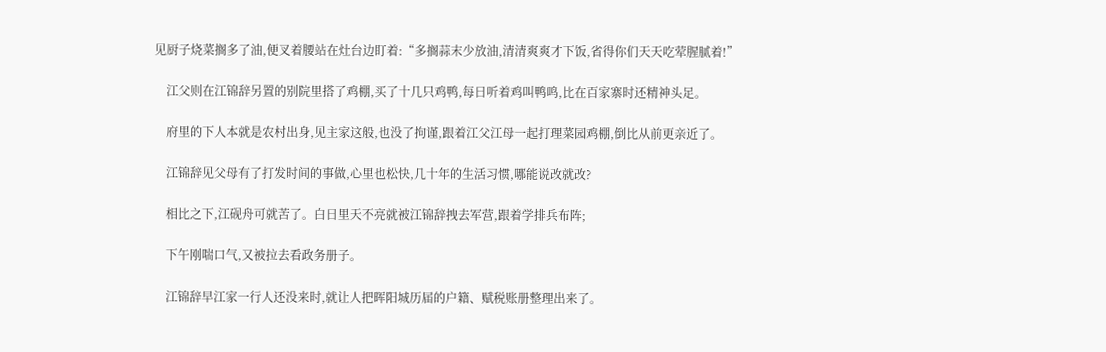见厨子烧菜搁多了油,便叉着腰站在灶台边盯着:“多搁蒜末少放油,清清爽爽才下饭,省得你们天天吃荤腥腻着!”

    江父则在江锦辞另置的别院里搭了鸡棚,买了十几只鸡鸭,每日听着鸡叫鸭鸣,比在百家寨时还精神头足。

    府里的下人本就是农村出身,见主家这般,也没了拘谨,跟着江父江母一起打理菜园鸡棚,倒比从前更亲近了。

    江锦辞见父母有了打发时间的事做,心里也松快,几十年的生活习惯,哪能说改就改?

    相比之下,江砚舟可就苦了。白日里天不亮就被江锦辞拽去军营,跟着学排兵布阵;

    下午刚喘口气,又被拉去看政务册子。

    江锦辞早江家一行人还没来时,就让人把晖阳城历届的户籍、赋税账册整理出来了。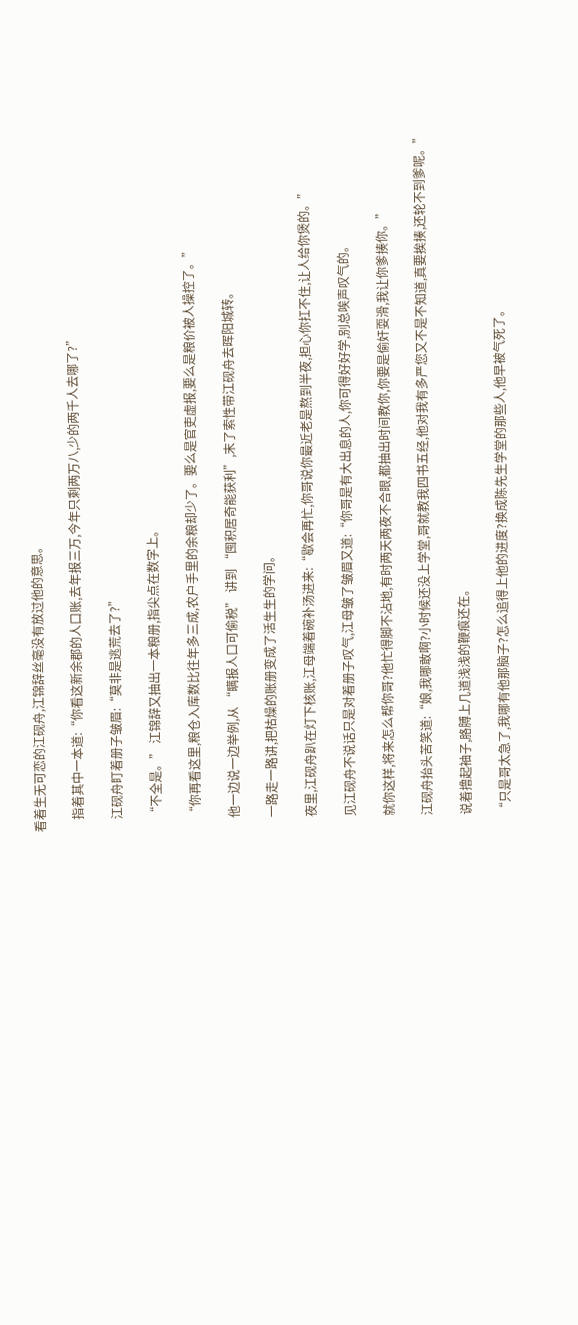看着生无可恋的江砚舟,江锦辞丝毫没有放过他的意思。

    指着其中一本道:“你看这新余郡的人口账,去年报三万,今年只剩两万八,少的两千人去哪了?”

    江砚舟盯着册子皱眉:“莫非是逃荒去了?”

    “不全是。” 江锦辞又抽出一本粮册,指尖点在数字上。

    “你再看这里,粮仓入库数比往年多三成,农户手里的余粮却少了。要么是官吏虚报,要么是粮价被人操控了。”

    他一边说一边举例,从 “瞒报人口可偷税” 讲到 “囤积居奇能获利”,末了索性带江砚舟去晖阳城转。

    一路走一路讲,把枯燥的账册变成了活生生的学问。

    夜里,江砚舟趴在灯下核账,江母端着碗补汤进来:“歇会再忙,你哥说你最近老是熬到半夜,担心你扛不住,让人给你煲的。”

    见江砚舟不说话只是对着册子叹气,江母皱了皱眉又道:“你哥是有大出息的人,你可得好好学,别总唉声叹气的。

    就你这样,将来怎么帮你哥?他忙得脚不沾地,有时两天两夜不合眼,都抽出时间教你,你要是偷奸耍滑,我让你爹揍你。”

    江砚舟抬头苦笑道:“娘,我哪敢啊?小时候还没上学堂,哥就教我四书五经,他对我有多严您又不是不知道,真要挨揍,还轮不到爹呢。”

    说着撸起袖子,胳膊上几道浅浅的鞭痕还在。

    “只是哥太急了,我哪有他那脑子?怎么追得上他的进度?换成陈先生学堂的那些人,他早被气死了。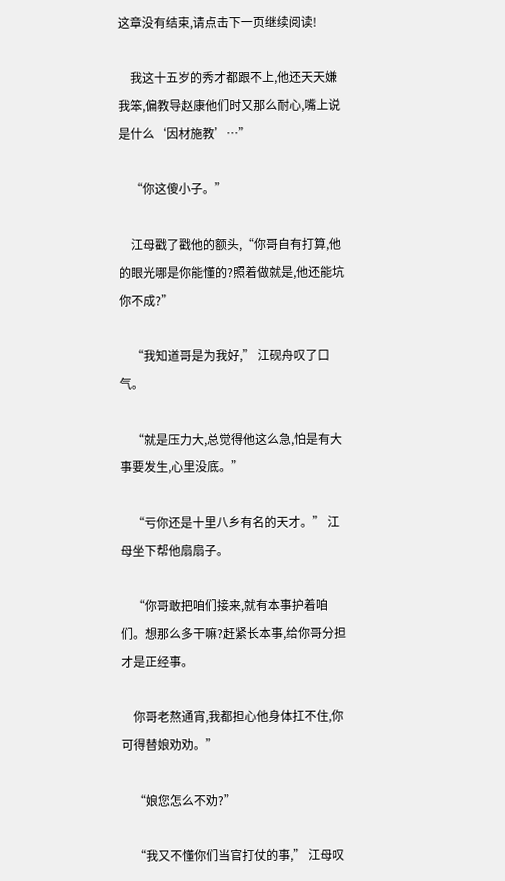这章没有结束,请点击下一页继续阅读!

    我这十五岁的秀才都跟不上,他还天天嫌我笨,偏教导赵康他们时又那么耐心,嘴上说是什么‘因材施教’…”

    “你这傻小子。”

    江母戳了戳他的额头,“你哥自有打算,他的眼光哪是你能懂的?照着做就是,他还能坑你不成?”

    “我知道哥是为我好,” 江砚舟叹了口气。

    “就是压力大,总觉得他这么急,怕是有大事要发生,心里没底。”

    “亏你还是十里八乡有名的天才。” 江母坐下帮他扇扇子。

    “你哥敢把咱们接来,就有本事护着咱们。想那么多干嘛?赶紧长本事,给你哥分担才是正经事。

    你哥老熬通宵,我都担心他身体扛不住,你可得替娘劝劝。”

    “娘您怎么不劝?”

    “我又不懂你们当官打仗的事,” 江母叹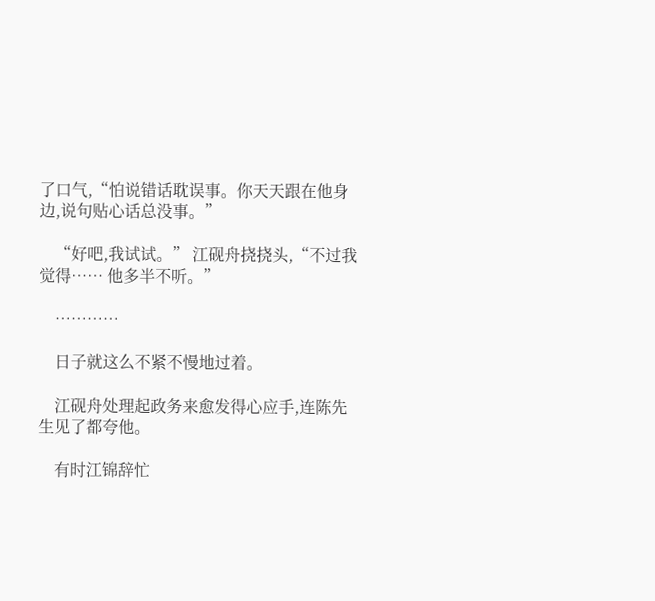了口气,“怕说错话耽误事。你天天跟在他身边,说句贴心话总没事。”

    “好吧,我试试。” 江砚舟挠挠头,“不过我觉得…… 他多半不听。”

    …………

    日子就这么不紧不慢地过着。

    江砚舟处理起政务来愈发得心应手,连陈先生见了都夸他。

    有时江锦辞忙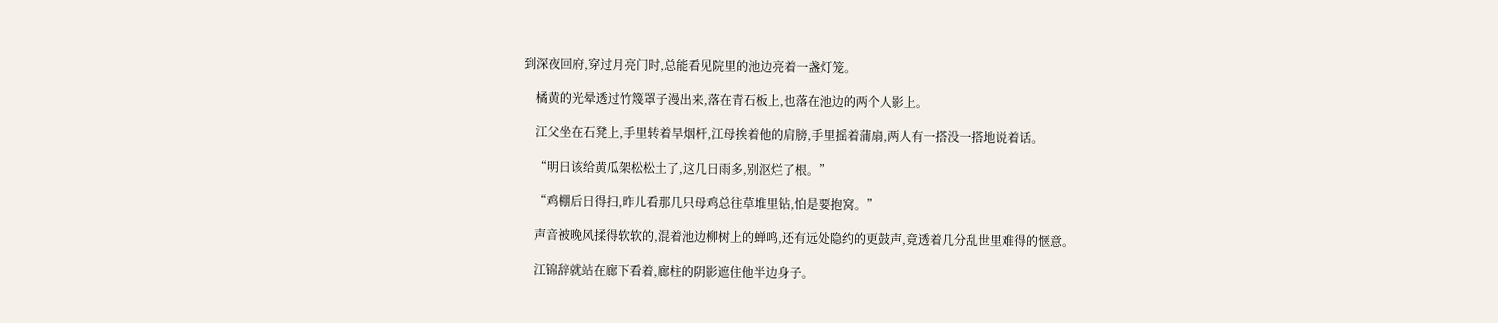到深夜回府,穿过月亮门时,总能看见院里的池边亮着一盏灯笼。

    橘黄的光晕透过竹篾罩子漫出来,落在青石板上,也落在池边的两个人影上。

    江父坐在石凳上,手里转着旱烟杆,江母挨着他的肩膀,手里摇着蒲扇,两人有一搭没一搭地说着话。

    “明日该给黄瓜架松松土了,这几日雨多,别沤烂了根。”

    “鸡棚后日得扫,昨儿看那几只母鸡总往草堆里钻,怕是要抱窝。”

    声音被晚风揉得软软的,混着池边柳树上的蝉鸣,还有远处隐约的更鼓声,竟透着几分乱世里难得的惬意。

    江锦辞就站在廊下看着,廊柱的阴影遮住他半边身子。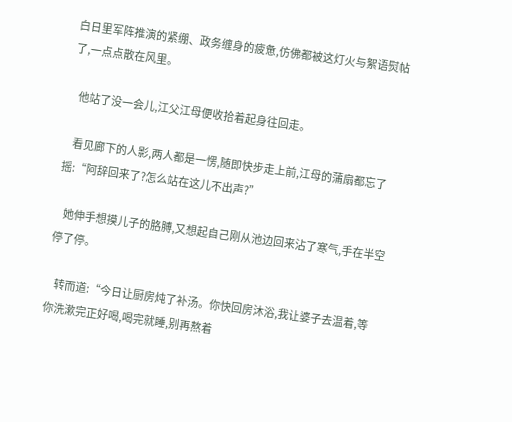白日里军阵推演的紧绷、政务缠身的疲惫,仿佛都被这灯火与絮语熨帖了,一点点散在风里。

    他站了没一会儿,江父江母便收拾着起身往回走。

    看见廊下的人影,两人都是一愣,随即快步走上前,江母的蒲扇都忘了摇:“阿辞回来了?怎么站在这儿不出声?”

    她伸手想摸儿子的胳膊,又想起自己刚从池边回来沾了寒气,手在半空停了停。

    转而道:“今日让厨房炖了补汤。你快回房沐浴,我让婆子去温着,等你洗漱完正好喝,喝完就睡,别再熬着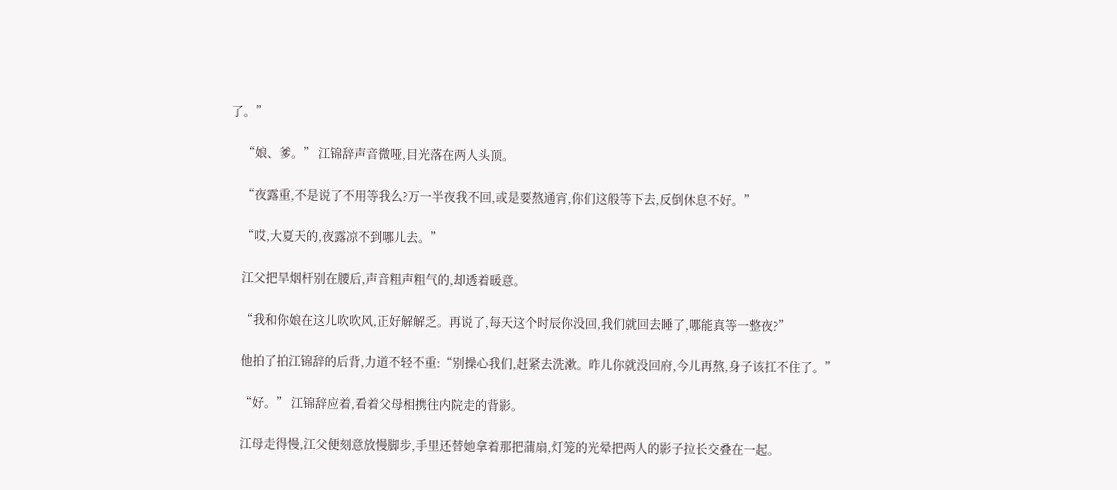了。”

    “娘、爹。” 江锦辞声音微哑,目光落在两人头顶。

    “夜露重,不是说了不用等我么?万一半夜我不回,或是要熬通宵,你们这般等下去,反倒休息不好。”

    “哎,大夏天的,夜露凉不到哪儿去。”

    江父把旱烟杆别在腰后,声音粗声粗气的,却透着暖意。

    “我和你娘在这儿吹吹风,正好解解乏。再说了,每天这个时辰你没回,我们就回去睡了,哪能真等一整夜?”

    他拍了拍江锦辞的后背,力道不轻不重:“别操心我们,赶紧去洗漱。昨儿你就没回府,今儿再熬,身子该扛不住了。”

    “好。” 江锦辞应着,看着父母相携往内院走的背影。

    江母走得慢,江父便刻意放慢脚步,手里还替她拿着那把蒲扇,灯笼的光晕把两人的影子拉长交叠在一起。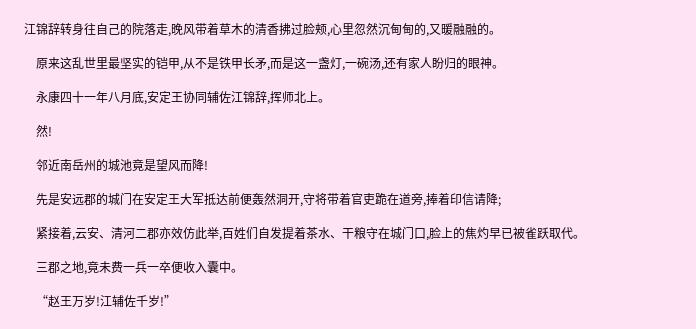江锦辞转身往自己的院落走,晚风带着草木的清香拂过脸颊,心里忽然沉甸甸的,又暖融融的。

    原来这乱世里最坚实的铠甲,从不是铁甲长矛,而是这一盏灯,一碗汤,还有家人盼归的眼神。

    永康四十一年八月底,安定王协同辅佐江锦辞,挥师北上。

    然!

    邻近南岳州的城池竟是望风而降!

    先是安远郡的城门在安定王大军抵达前便轰然洞开,守将带着官吏跪在道旁,捧着印信请降;

    紧接着,云安、清河二郡亦效仿此举,百姓们自发提着茶水、干粮守在城门口,脸上的焦灼早已被雀跃取代。

    三郡之地,竟未费一兵一卒便收入囊中。

    “赵王万岁!江辅佐千岁!”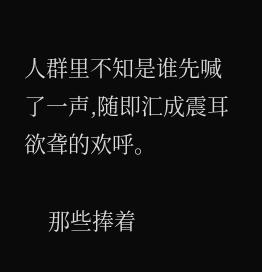人群里不知是谁先喊了一声,随即汇成震耳欲聋的欢呼。

    那些捧着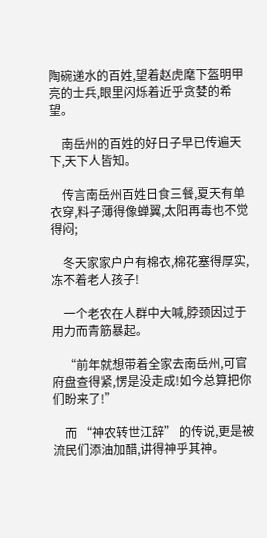陶碗递水的百姓,望着赵虎麾下盔明甲亮的士兵,眼里闪烁着近乎贪婪的希望。

    南岳州的百姓的好日子早已传遍天下,天下人皆知。

    传言南岳州百姓日食三餐,夏天有单衣穿,料子薄得像蝉翼,太阳再毒也不觉得闷;

    冬天家家户户有棉衣,棉花塞得厚实,冻不着老人孩子!

    一个老农在人群中大喊,脖颈因过于用力而青筋暴起。

    “前年就想带着全家去南岳州,可官府盘查得紧,愣是没走成!如今总算把你们盼来了!”

    而 “神农转世江辞” 的传说,更是被流民们添油加醋,讲得神乎其神。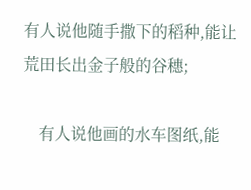有人说他随手撒下的稻种,能让荒田长出金子般的谷穗;

    有人说他画的水车图纸,能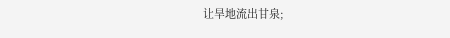让旱地流出甘泉;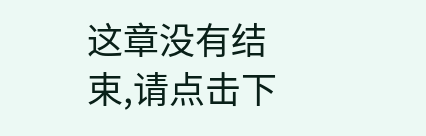这章没有结束,请点击下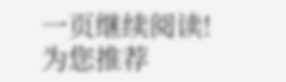一页继续阅读!
为您推荐